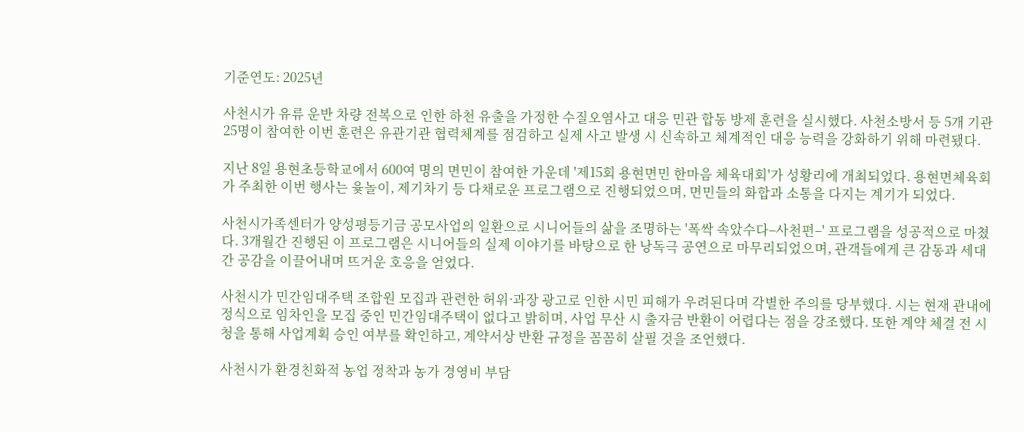기준연도: 2025년

사천시가 유류 운반 차량 전복으로 인한 하천 유출을 가정한 수질오염사고 대응 민관 합동 방제 훈련을 실시했다. 사천소방서 등 5개 기관 25명이 참여한 이번 훈련은 유관기관 협력체계를 점검하고 실제 사고 발생 시 신속하고 체계적인 대응 능력을 강화하기 위해 마련됐다.

지난 8일 용현초등학교에서 600여 명의 면민이 참여한 가운데 '제15회 용현면민 한마음 체육대회'가 성황리에 개최되었다. 용현면체육회가 주최한 이번 행사는 윷놀이, 제기차기 등 다채로운 프로그램으로 진행되었으며, 면민들의 화합과 소통을 다지는 계기가 되었다.

사천시가족센터가 양성평등기금 공모사업의 일환으로 시니어들의 삶을 조명하는 '폭싹 속았수다–사천편–' 프로그램을 성공적으로 마쳤다. 3개월간 진행된 이 프로그램은 시니어들의 실제 이야기를 바탕으로 한 낭독극 공연으로 마무리되었으며, 관객들에게 큰 감동과 세대 간 공감을 이끌어내며 뜨거운 호응을 얻었다.

사천시가 민간임대주택 조합원 모집과 관련한 허위·과장 광고로 인한 시민 피해가 우려된다며 각별한 주의를 당부했다. 시는 현재 관내에 정식으로 임차인을 모집 중인 민간임대주택이 없다고 밝히며, 사업 무산 시 출자금 반환이 어렵다는 점을 강조했다. 또한 계약 체결 전 시청을 통해 사업계획 승인 여부를 확인하고, 계약서상 반환 규정을 꼼꼼히 살필 것을 조언했다.

사천시가 환경친화적 농업 정착과 농가 경영비 부담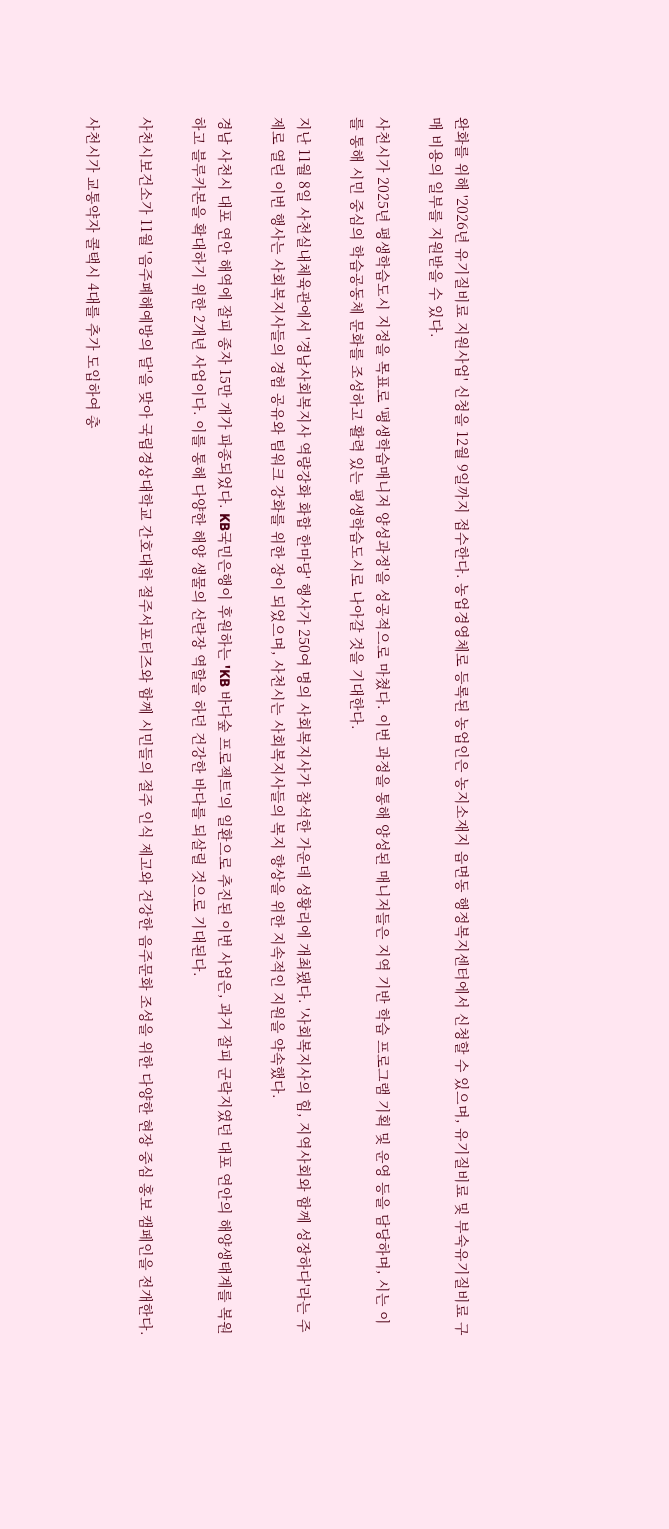완화를 위해 '2026년 유기질비료 지원사업' 신청을 12월 9일까지 접수한다. 농업경영체로 등록된 농업인은 농지소재지 읍면동 행정복지센터에서 신청할 수 있으며, 유기질비료 및 부숙유기질비료 구매 비용의 일부를 지원받을 수 있다.

사천시가 2025년 평생학습도시 지정을 목표로 '평생학습매니저 양성과정'을 성공적으로 마쳤다. 이번 과정을 통해 양성된 매니저들은 지역 기반 학습 프로그램 기획 및 운영 등을 담당하며, 시는 이를 통해 시민 중심의 학습공동체 문화를 조성하고 활력 있는 평생학습도시로 나아갈 것을 기대한다.

지난 11월 8일 사천실내체육관에서 '경남사회복지사 역량강화 화합 한마당' 행사가 250여 명의 사회복지사가 참석한 가운데 성황리에 개최됐다. '사회복지사의 힘, 지역사회와 함께 성장하다'라는 주제로 열린 이번 행사는 사회복지사들의 경험 공유와 팀워크 강화를 위한 장이 되었으며, 사천시는 사회복지사들의 복지 향상을 위한 지속적인 지원을 약속했다.

경남 사천시 대포 연안 해역에 잘피 종자 15만 개가 파종되었다. KB국민은행이 후원하는 'KB 바다숲 프로젝트'의 일환으로 추진된 이번 사업은, 과거 잘피 군락지였던 대포 연안의 해양생태계를 복원하고 블루카본을 확대하기 위한 2개년 사업이다. 이를 통해 다양한 해양 생물의 산란장 역할을 하던 건강한 바다를 되살릴 것으로 기대된다.

사천시보건소가 11월 '음주폐해예방의 달'을 맞아 국립경상대학교 간호대학 절주서포터즈와 함께 시민들의 절주 인식 제고와 건강한 음주문화 조성을 위한 다양한 현장 중심 홍보 캠페인을 전개한다.

사천시가 교통약자 콜택시 4대를 추가 도입하여 총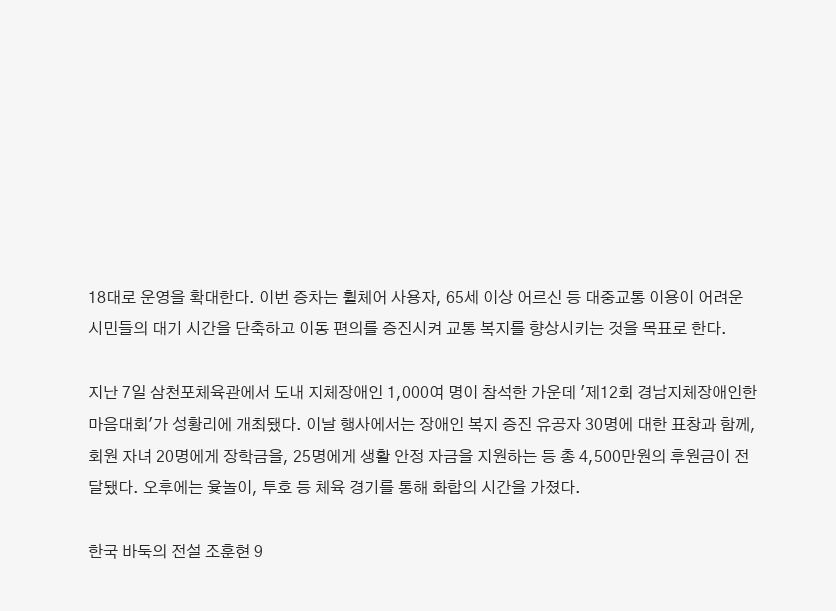18대로 운영을 확대한다. 이번 증차는 휠체어 사용자, 65세 이상 어르신 등 대중교통 이용이 어려운 시민들의 대기 시간을 단축하고 이동 편의를 증진시켜 교통 복지를 향상시키는 것을 목표로 한다.

지난 7일 삼천포체육관에서 도내 지체장애인 1,000여 명이 참석한 가운데 '제12회 경남지체장애인한마음대회'가 성황리에 개최됐다. 이날 행사에서는 장애인 복지 증진 유공자 30명에 대한 표창과 함께, 회원 자녀 20명에게 장학금을, 25명에게 생활 안정 자금을 지원하는 등 총 4,500만원의 후원금이 전달됐다. 오후에는 윷놀이, 투호 등 체육 경기를 통해 화합의 시간을 가졌다.

한국 바둑의 전설 조훈현 9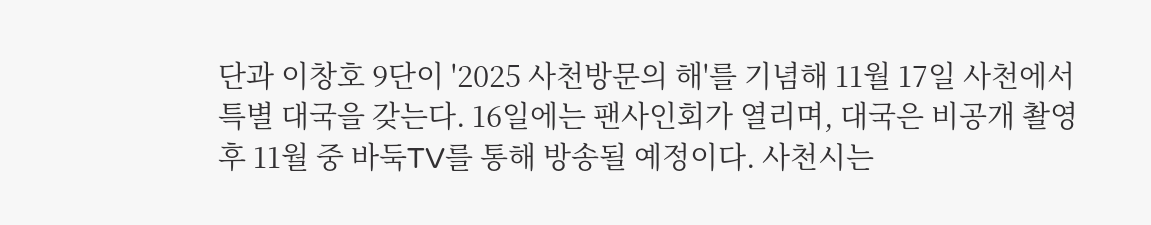단과 이창호 9단이 '2025 사천방문의 해'를 기념해 11월 17일 사천에서 특별 대국을 갖는다. 16일에는 팬사인회가 열리며, 대국은 비공개 촬영 후 11월 중 바둑TV를 통해 방송될 예정이다. 사천시는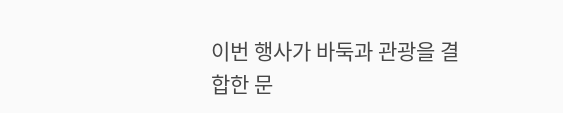이번 행사가 바둑과 관광을 결합한 문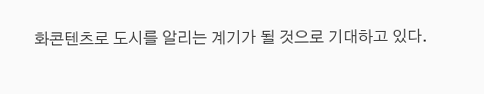화콘텐츠로 도시를 알리는 계기가 될 것으로 기대하고 있다.